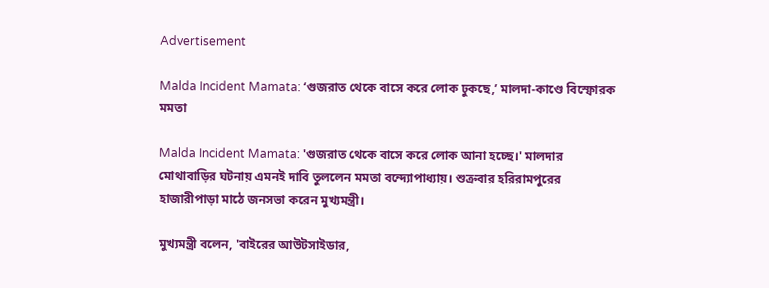Advertisement

Malda Incident Mamata: ‘গুজরাত থেকে বাসে করে লোক ঢুকছে,’ মালদা-কাণ্ডে বিস্ফোরক মমতা

Malda Incident Mamata: 'গুজরাত থেকে বাসে করে লোক আনা হচ্ছে।' মালদার মোথাবাড়ির ঘটনায় এমনই দাবি তুললেন মমতা বন্দ্যোপাধ্যায়। শুক্রবার হরিরামপুরের হাজারীপাড়া মাঠে জনসভা করেন মুখ্যমন্ত্রী।

মুখ্যমন্ত্রী বলেন, 'বাইরের আউটসাইডার,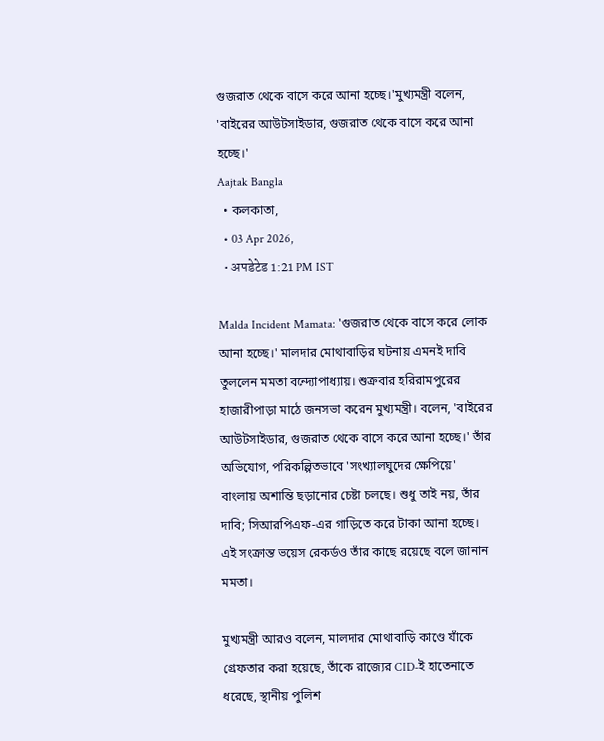গুজরাত থেকে বাসে করে আনা হচ্ছে।'মুখ্যমন্ত্রী বলেন, 'বাইরের আউটসাইডার, গুজরাত থেকে বাসে করে আনা হচ্ছে।'
Aajtak Bangla
  • কলকাতা,
  • 03 Apr 2026,
  • अपडेटेड 1:21 PM IST

Malda Incident Mamata: 'গুজরাত থেকে বাসে করে লোক আনা হচ্ছে।' মালদার মোথাবাড়ির ঘটনায় এমনই দাবি তুললেন মমতা বন্দ্যোপাধ্যায়। শুক্রবার হরিরামপুরের হাজারীপাড়া মাঠে জনসভা করেন মুখ্যমন্ত্রী। বলেন, 'বাইরের আউটসাইডার, গুজরাত থেকে বাসে করে আনা হচ্ছে।' তাঁর অভিযোগ, পরিকল্পিতভাবে 'সংখ্যালঘুদের ক্ষেপিয়ে' বাংলায় অশান্তি ছড়ানোর চেষ্টা চলছে। শুধু তাই নয়, তাঁর দাবি; সিআরপিএফ-এর গাড়িতে করে টাকা আনা হচ্ছে। এই সংক্রান্ত ভয়েস রেকর্ডও তাঁর কাছে রয়েছে বলে জানান মমতা।

মুখ্যমন্ত্রী আরও বলেন, মালদার মোথাবাড়ি কাণ্ডে যাঁকে গ্রেফতার করা হয়েছে, তাঁকে রাজ্যের CID-ই হাতেনাতে ধরেছে, স্থানীয় পুলিশ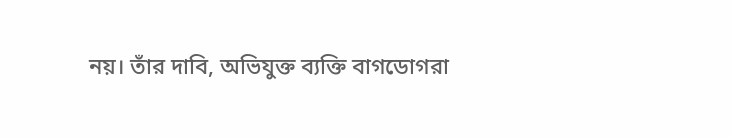নয়। তাঁর দাবি, অভিযুক্ত ব্যক্তি বাগডোগরা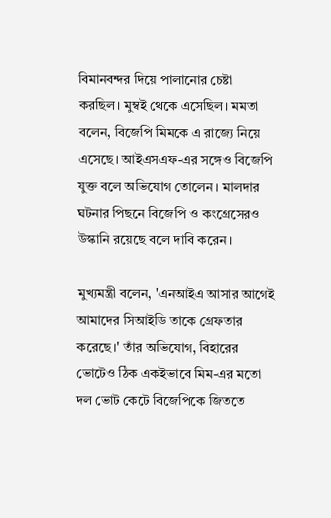বিমানবন্দর দিয়ে পালানোর চেষ্টা করছিল। মুম্বই থেকে এসেছিল। মমতা বলেন, বিজেপি মিমকে এ রাজ্যে নিয়ে এসেছে। আইএসএফ-এর সঙ্গেও বিজেপি যুক্ত বলে অভিযোগ তোলেন। মালদার ঘটনার পিছনে বিজেপি ও কংগ্রেসেরও উস্কানি রয়েছে বলে দাবি করেন।

মুখ্যমন্ত্রী বলেন, 'এনআইএ আসার আগেই আমাদের সিআইডি তাকে গ্রেফতার করেছে।' তাঁর অভিযোগ, বিহারের ভোটেও ঠিক একইভাবে মিম-এর মতো দল ভোট কেটে বিজেপিকে জিততে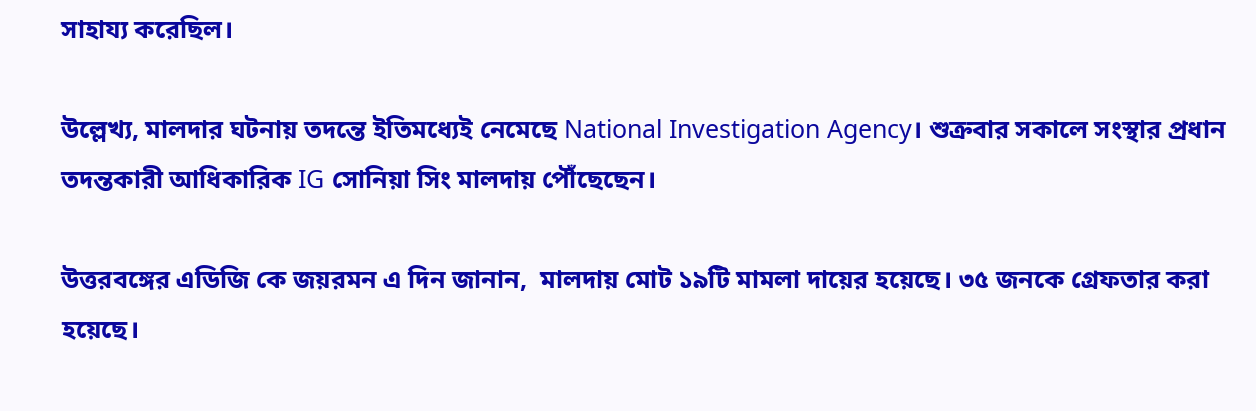সাহায্য করেছিল।

উল্লেখ্য, মালদার ঘটনায় তদন্তে ইতিমধ্যেই নেমেছে National Investigation Agency। শুক্রবার সকালে সংস্থার প্রধান তদন্তকারী আধিকারিক IG সোনিয়া সিং মালদায় পৌঁছেছেন।

উত্তরবঙ্গের এডিজি কে জয়রমন এ দিন জানান,  মালদায় মোট ১৯টি মামলা দায়ের হয়েছে। ৩৫ জনকে গ্রেফতার করা হয়েছে।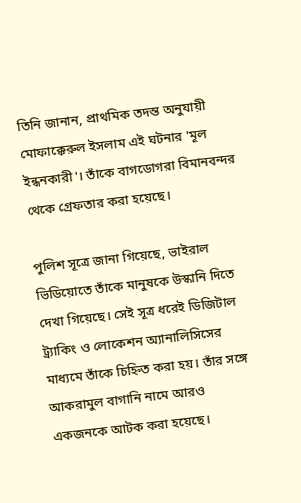তিনি জানান, প্রাথমিক তদন্ত অনুযায়ী মোফাক্কেরুল ইসলাম এই ঘটনার 'মূল ইন্ধনকারী'। তাঁকে বাগডোগরা বিমানবন্দর থেকে গ্রেফতার করা হয়েছে।

পুলিশ সূত্রে জানা গিয়েছে, ভাইরাল ভিডিয়োতে তাঁকে মানুষকে উস্কানি দিতে দেখা গিয়েছে। সেই সূত্র ধরেই ডিজিটাল ট্র্যাকিং ও লোকেশন অ্যানালিসিসের মাধ্যমে তাঁকে চিহ্নিত করা হয়। তাঁর সঙ্গে আকরামুল বাগানি নামে আরও একজনকে আটক করা হয়েছে।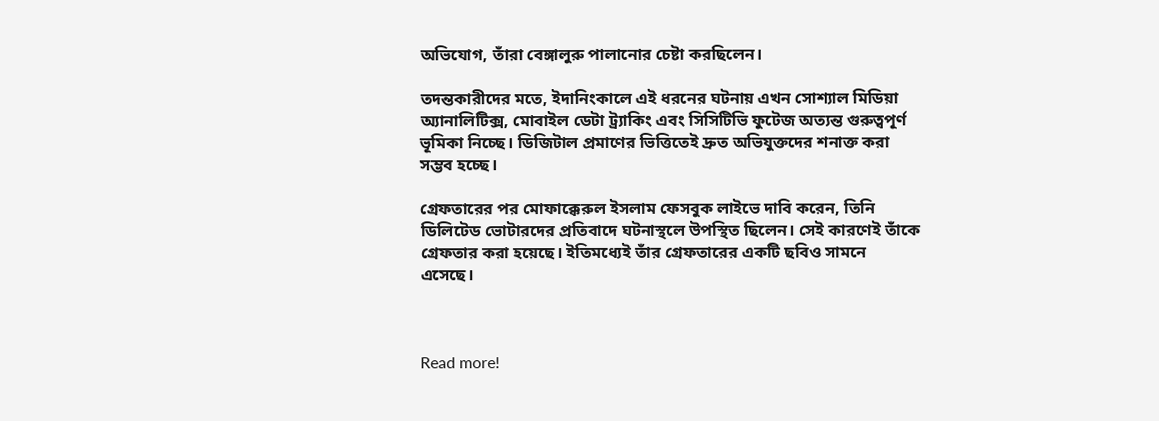অভিযোগ, তাঁরা বেঙ্গালুরু পালানোর চেষ্টা করছিলেন।

তদন্তকারীদের মতে, ইদানিংকালে এই ধরনের ঘটনায় এখন সোশ্যাল মিডিয়া অ্যানালিটিক্স, মোবাইল ডেটা ট্র্যাকিং এবং সিসিটিভি ফুটেজ অত্যন্ত গুরুত্বপূর্ণ ভূমিকা নিচ্ছে। ডিজিটাল প্রমাণের ভিত্তিতেই দ্রুত অভিযুক্তদের শনাক্ত করা সম্ভব হচ্ছে।

গ্রেফতারের পর মোফাক্কেরুল ইসলাম ফেসবুক লাইভে দাবি করেন, তিনি ডিলিটেড ভোটারদের প্রতিবাদে ঘটনাস্থলে উপস্থিত ছিলেন। সেই কারণেই তাঁকে গ্রেফতার করা হয়েছে। ইতিমধ্যেই তাঁর গ্রেফতারের একটি ছবিও সামনে এসেছে।



Read more!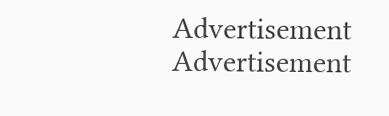Advertisement
Advertisement